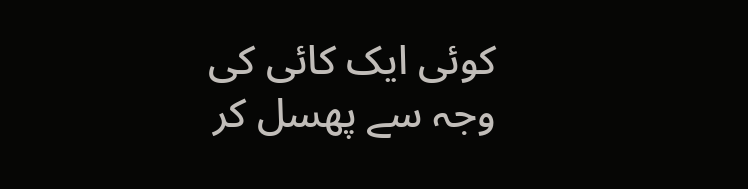کوئی ایک کائی کی وجہ سے پھسل کر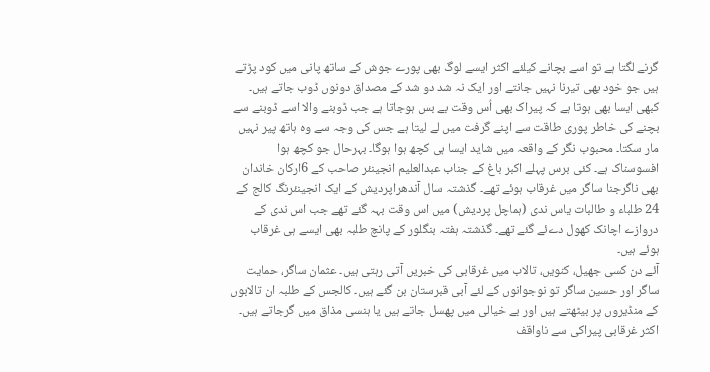گرنے لگتا ہے تو اسے بچانے کیلئے اکثر ایسے لوگ بھی پورے جوش کے ساتھ پانی میں کود پڑتے ہیں جو خود بھی تیرنا نہیں جانتے اور ایک نہ شد دو شد کے مصداق دونوں ڈوب جاتے ہیں۔ کبھی ایسا بھی ہوتا ہے کہ پیراک بھی اُس وقت بے بس ہوجاتا ہے جب ڈوبنے والا اسے ڈوبنے سے بچنے کی خاطر پوری طاقت سے اپنے گرفت میں لے لیتا ہے جس کی وجہ سے وہ ہاتھ پیر نہیں مار سکتا۔ محبوب نگر کے واقعہ میں شاید ایسا ہی کچھ ہوا ہوگا۔ بہرحال جو کچھ ہوا افسوسناک ہے۔ کئی برس پہلے اکبر باغ کے جناب عبدالعلیم انجینئر صاحب کے 6ارکان خاندان بھی ناگرجنا ساگر میں غرقاب ہوئے تھے۔ گذشتہ سال آندھراپردیش کے ایک انجینئرنگ کالج کے 24 طلباء و طالبات یاس ندی (ہماچل پردیش) میں اس وقت بہہ گئے تھے جب اس ندی کے دروازے اچانک کھول دےئے گئے تھے۔ گذشتہ ہفتہ بنگلور کے پانچ طلبہ بھی ایسے ہی غرقاب ہوئے ہیں۔
آئے دن کسی جھیل، کنویں، تالاب میں غرقابی کی خبریں آتی رہتی ہیں۔ عثمان ساگر، حمایت ساگر اور حسین ساگر تو نوجوانوں کے لئے آبی قبرستان بن گئے ہیں۔ کالجس کے طلبہ ان تالابوں کے منڈیروں پر بیٹھتے ہیں اور بے خیالی میں پھسل جاتے ہیں یا ہنسی مذاق میں گرجاتے ہیں۔ اکثر غرقابی پیراکی سے ناواقف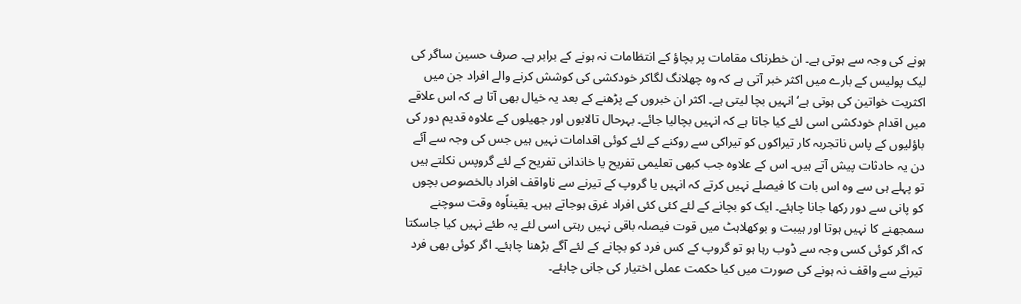ہونے کی وجہ سے ہوتی ہے۔ ان خطرناک مقامات پر بچاؤ کے انتظامات نہ ہونے کے برابر ہے۔ صرف حسین ساگر کی لیک پولیس کے بارے میں اکثر خبر آتی ہے کہ وہ چھلانگ لگاکر خودکشی کی کوشش کرنے والے افراد جن میں اکثریت خواتین کی ہوتی ہے‘ انہیں بچا لیتی ہے۔ اکثر ان خبروں کے پڑھنے کے بعد یہ خیال بھی آتا ہے کہ اس علاقے میں اقدام خودکشی اسی لئے کیا جاتا ہے کہ انہیں بچالیا جائے۔ بہرحال تالابوں اور جھیلوں کے علاوہ قدیم دور کی باؤلیوں کے پاس ناتجربہ کار تیراکوں کو تیراکی سے روکنے کے لئے کوئی اقدامات نہیں ہیں جس کی وجہ سے آئے دن یہ حادثات پیش آتے ہیں۔ اس کے علاوہ جب کبھی تعلیمی تفریح یا خاندانی تفریح کے لئے گروپس نکلتے ہیں تو پہلے ہی سے وہ اس بات کا فیصلے نہیں کرتے کہ انہیں یا گروپ کے تیرنے سے ناواقف افراد بالخصوص بچوں کو پانی سے دور رکھا جانا چاہئے۔ ایک کو بچانے کے لئے کئی کئی افراد غرق ہوجاتے ہیں۔ یقیناًوہ وقت سوچنے سمجھنے کا نہیں ہوتا اور ہیبت و بوکھلاہٹ میں قوت فیصلہ باقی نہیں رہتی اسی لئے یہ طئے نہیں کیا جاسکتا کہ اگر کوئی کسی وجہ سے ڈوب رہا ہو تو گروپ کے کس فرد کو بچانے کے لئے آگے بڑھنا چاہئے۔ اگر کوئی بھی فرد تیرنے سے واقف نہ ہونے کی صورت میں کیا حکمت عملی اختیار کی جانی چاہئے۔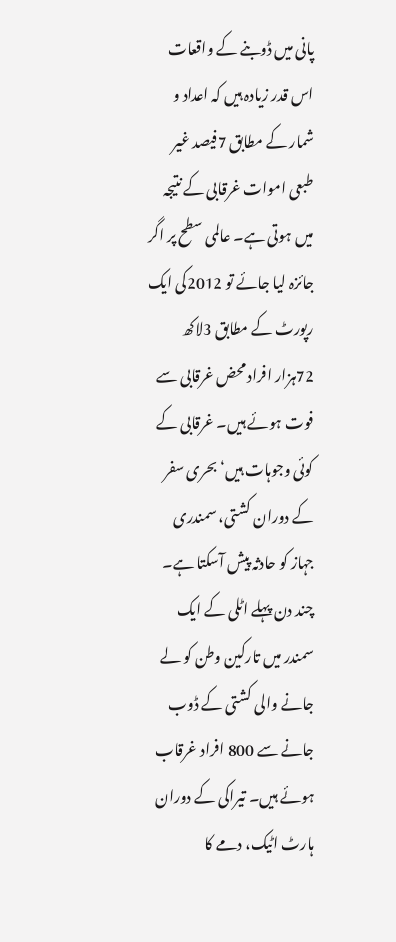پانی میں ڈوبنے کے واقعات اس قدر زیادہ ہیں کہ اعداد و شمار کے مطابق 7فیصد غیر طبعی اموات غرقابی کے نتیجہ میں ہوتی ہے۔ عالمی سطح پر اگر جائزہ لیا جائے تو 2012کی ایک رپورٹ کے مطابق 3لاکھ 72ہزار افراد محض غرقابی سے فوت ہوئے ہیں۔ غرقابی کے کوئی وجوہات ہیں‘ بحری سفر کے دوران کشتی، سمندری جہاز کو حادثہ پیش آسکتا ہے۔ چند دن پہلے اٹلی کے ایک سمندر میں تارکین وطن کو لے جانے والی کشتی کے ڈوب جانے سے 800 افراد غرقاب ہوئے ہیں۔ تیراکی کے دوران ہارٹ اٹیک، دمے کا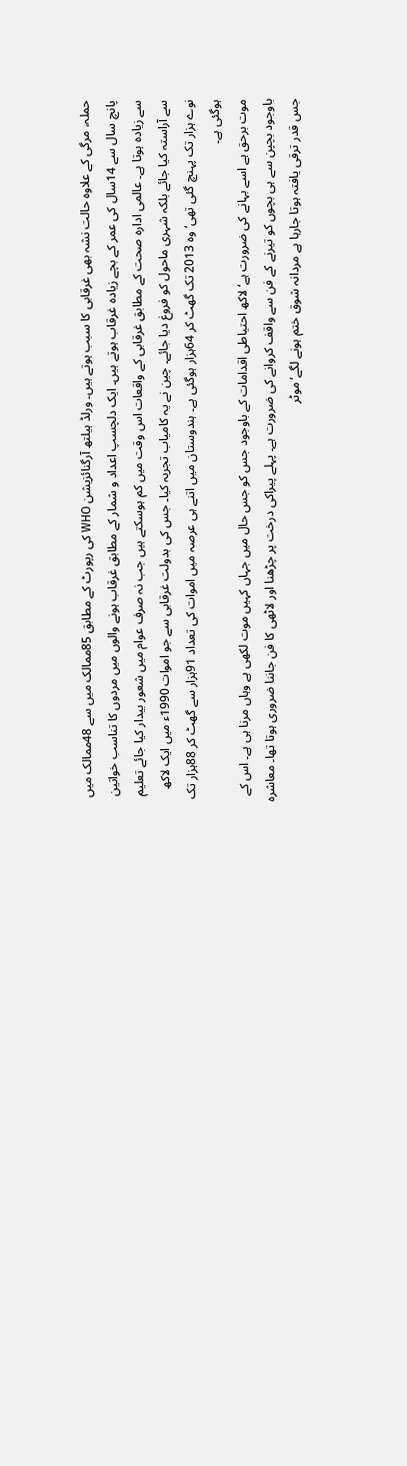حملہ، مرگی کے علاوہ حالت نشہ بھی غرقابی کا سبب ہوتے ہیں۔ ورلڈ ہیلتھ آرگنائزیشن WHO کی رپورٹ کے مطابق 85ممالک میں سے 48ممالک میں پانچ سال سے 14سال کی عمر کے بچے زیادہ غرقاب ہوتے ہیں۔ ایک دلچسپ اعداد و شمار کے مطابق غرقاب ہونے والوں میں مردوں کا تناسب خواتین سے زیادہ ہوتا ہے۔ عالمی ادارہ صحت کے مطابق غرقابی کے واقعات اس وقت میں کم ہوسکتے ہیں جب نہ صرف عوام میں شعور بیدار کیا جائے تعلیم سے آراستہ کیا جائے بلکہ شہری ماحول کو فروغ دیا جائے۔ چین نے یہ کامیاب تجربہ کیا۔ جس کی بدولت غرقابی سے جو اموات 1990ء میں ایک لاکھ نوے ہزار تک پہنچ گئی تھی‘ وہ 2013 تک گھٹ کر 64ہزار ہوگئی ہے۔ ہندوستان میں اتنے ہی عرصہ میں اموات کی تعداد 91ہزار سے گھٹ کر 88ہزار تک ہوگئی ہے۔
موت برحق ہے اسے بہانے کی ضرورت ہے‘ لاکھ احتیاطی اقدامات کے باوجود جس کو جس حال میں جہاں کہیں موت لکھی ہے وہاں مرنا ہی ہے۔ اس کے باوجود بچپن سے ہی بچوں کو تیرنے کے فن سے واقف کروانے کی ضرورت ہے۔ پہلے پیراکی درخت پر چڑھنا اور لاٹھی کا فن جاننا ضروری ہوتا تھا۔ معاشرہ جس قدر ترقی یافتہ ہوتا جارہا ہے مردانہ شوق ختم ہونے لگے‘ موٹر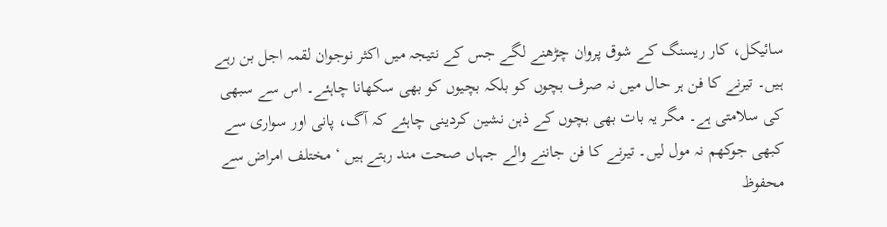سائیکل، کار ریسنگ کے شوق پروان چڑھنے لگے جس کے نتیجہ میں اکثر نوجوان لقمہ اجل بن رہے ہیں۔ تیرنے کا فن ہر حال میں نہ صرف بچوں کو بلکہ بچیوں کو بھی سکھانا چاہئے۔ اس سے سبھی کی سلامتی ہے۔ مگر یہ بات بھی بچوں کے ذہن نشین کردینی چاہئے کہ آگ، پانی اور سواری سے کبھی جوکھم نہ مول لیں۔ تیرنے کا فن جاننے والے جہاں صحت مند رہتے ہیں ‘ مختلف امراض سے محفوظ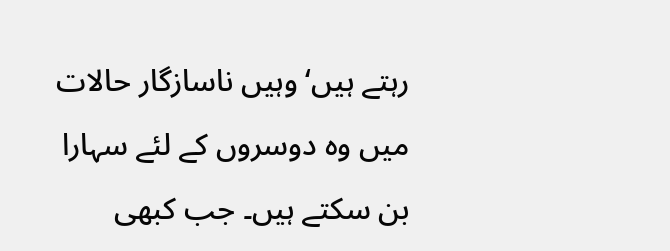رہتے ہیں‘ وہیں ناسازگار حالات میں وہ دوسروں کے لئے سہارا بن سکتے ہیں۔ جب کبھی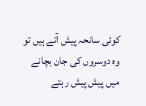کوئی سانحہ پیش آتے ہیں تو وہ دوسروں کی جان بچانے میں پیش پیش رہتے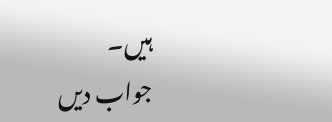ہیں۔
جواب دیں